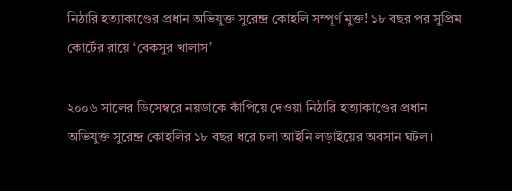নিঠারি হত্যাকাণ্ডের প্রধান অভিযুক্ত সুরেন্দ্র কোহলি সম্পূর্ণ মুক্ত! ১৮ বছর পর সুপ্রিম কোর্টের রায়ে ‘বেকসুর খালাস’

২০০৬ সালের ডিসেম্বরে নয়ডাকে কাঁপিয়ে দেওয়া নিঠারি হত্যাকাণ্ডের প্রধান অভিযুক্ত সুরেন্দ্র কোহলির ১৮ বছর ধরে চলা আইনি লড়াইয়ের অবসান ঘটল।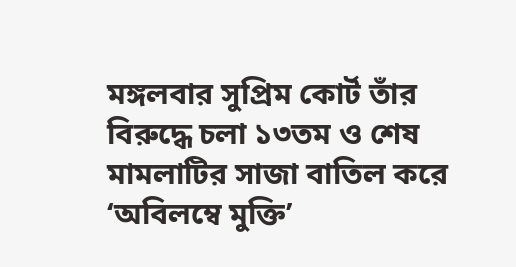মঙ্গলবার সুপ্রিম কোর্ট তাঁর বিরুদ্ধে চলা ১৩তম ও শেষ মামলাটির সাজা বাতিল করে ‘অবিলম্বে মুক্তি’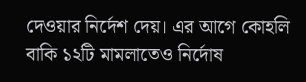দেওয়ার নির্দেশ দেয়। এর আগে কোহলি বাকি ১২টি মামলাতেও নির্দোষ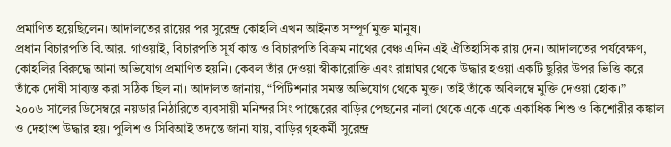প্রমাণিত হয়েছিলেন। আদালতের রায়ের পর সুরেন্দ্র কোহলি এখন আইনত সম্পূর্ণ মুক্ত মানুষ।
প্রধান বিচারপতি বি.আর. গাওয়াই, বিচারপতি সূর্য কান্ত ও বিচারপতি বিক্রম নাথের বেঞ্চ এদিন এই ঐতিহাসিক রায় দেন। আদালতের পর্যবেক্ষণ, কোহলির বিরুদ্ধে আনা অভিযোগ প্রমাণিত হয়নি। কেবল তাঁর দেওয়া স্বীকারোক্তি এবং রান্নাঘর থেকে উদ্ধার হওয়া একটি ছুরির উপর ভিত্তি করে তাঁকে দোষী সাব্যস্ত করা সঠিক ছিল না। আদালত জানায়, “পিটিশনার সমস্ত অভিযোগ থেকে মুক্ত। তাই তাঁকে অবিলম্বে মুক্তি দেওয়া হোক।”
২০০৬ সালের ডিসেম্বরে নয়ডার নিঠারিতে ব্যবসায়ী মনিন্দর সিং পান্ধেরের বাড়ির পেছনের নালা থেকে একে একে একাধিক শিশু ও কিশোরীর কঙ্কাল ও দেহাংশ উদ্ধার হয়। পুলিশ ও সিবিআই তদন্তে জানা যায়, বাড়ির গৃহকর্মী সুরেন্দ্র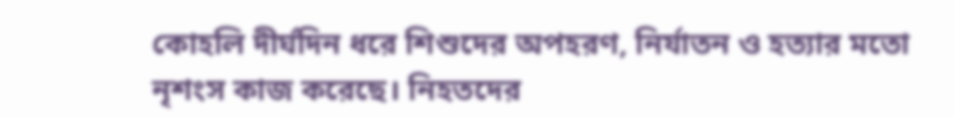কোহলি দীর্ঘদিন ধরে শিশুদের অপহরণ, নির্যাতন ও হত্যার মতো নৃশংস কাজ করেছে। নিহতদের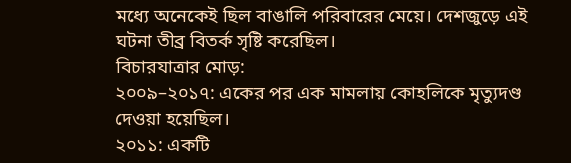মধ্যে অনেকেই ছিল বাঙালি পরিবারের মেয়ে। দেশজুড়ে এই ঘটনা তীব্র বিতর্ক সৃষ্টি করেছিল।
বিচারযাত্রার মোড়:
২০০৯–২০১৭: একের পর এক মামলায় কোহলিকে মৃত্যুদণ্ড দেওয়া হয়েছিল।
২০১১: একটি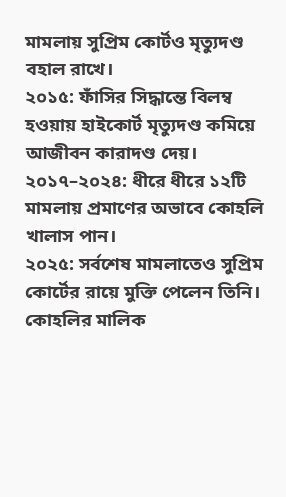মামলায় সুপ্রিম কোর্টও মৃত্যুদণ্ড বহাল রাখে।
২০১৫: ফাঁসির সিদ্ধান্তে বিলম্ব হওয়ায় হাইকোর্ট মৃত্যুদণ্ড কমিয়ে আজীবন কারাদণ্ড দেয়।
২০১৭–২০২৪: ধীরে ধীরে ১২টি মামলায় প্রমাণের অভাবে কোহলি খালাস পান।
২০২৫: সর্বশেষ মামলাতেও সুপ্রিম কোর্টের রায়ে মুক্তি পেলেন তিনি।
কোহলির মালিক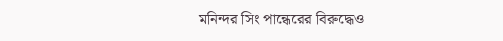মনিন্দর সিং পান্ধেরের বিরুদ্ধেও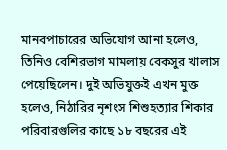মানবপাচারের অভিযোগ আনা হলেও, তিনিও বেশিরভাগ মামলায় বেকসুর খালাস পেয়েছিলেন। দুই অভিযুক্তই এখন মুক্ত হলেও, নিঠারির নৃশংস শিশুহত্যার শিকার পরিবারগুলির কাছে ১৮ বছরের এই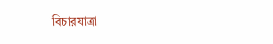বিচারযাত্রা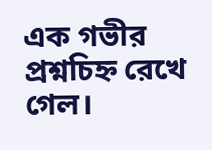এক গভীর প্রশ্নচিহ্ন রেখে গেল।